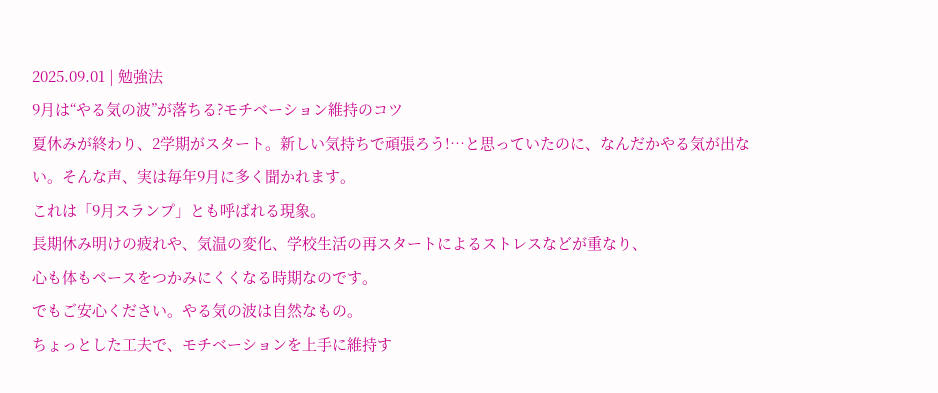2025.09.01 | 勉強法
9月は“やる気の波”が落ちる?モチベーション維持のコツ
夏休みが終わり、2学期がスタート。新しい気持ちで頑張ろう!…と思っていたのに、なんだかやる気が出ない。そんな声、実は毎年9月に多く聞かれます。
これは「9月スランプ」とも呼ばれる現象。
長期休み明けの疲れや、気温の変化、学校生活の再スタートによるストレスなどが重なり、
心も体もペースをつかみにくくなる時期なのです。
でもご安心ください。やる気の波は自然なもの。
ちょっとした工夫で、モチベーションを上手に維持す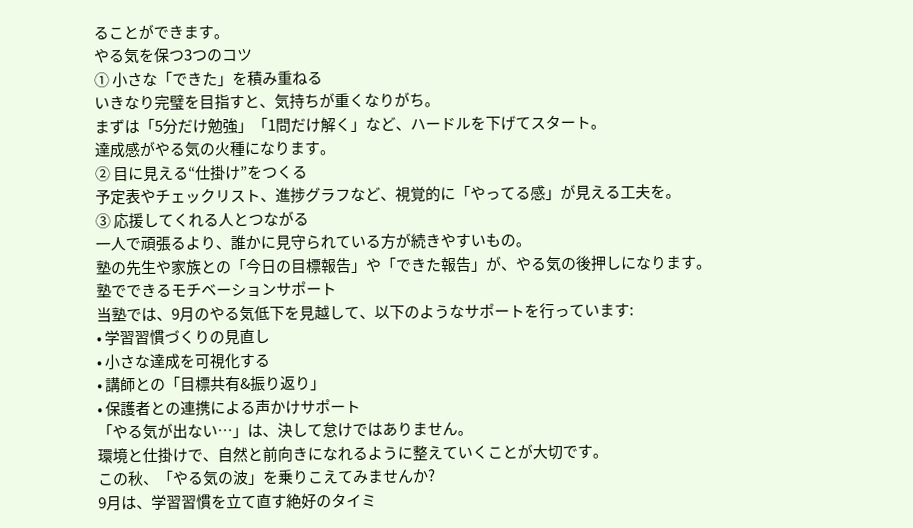ることができます。
やる気を保つ3つのコツ
① 小さな「できた」を積み重ねる
いきなり完璧を目指すと、気持ちが重くなりがち。
まずは「5分だけ勉強」「1問だけ解く」など、ハードルを下げてスタート。
達成感がやる気の火種になります。
② 目に見える“仕掛け”をつくる
予定表やチェックリスト、進捗グラフなど、視覚的に「やってる感」が見える工夫を。
③ 応援してくれる人とつながる
一人で頑張るより、誰かに見守られている方が続きやすいもの。
塾の先生や家族との「今日の目標報告」や「できた報告」が、やる気の後押しになります。
塾でできるモチベーションサポート
当塾では、9月のやる気低下を見越して、以下のようなサポートを行っています:
• 学習習慣づくりの見直し
• 小さな達成を可視化する
• 講師との「目標共有&振り返り」
• 保護者との連携による声かけサポート
「やる気が出ない…」は、決して怠けではありません。
環境と仕掛けで、自然と前向きになれるように整えていくことが大切です。
この秋、「やる気の波」を乗りこえてみませんか?
9月は、学習習慣を立て直す絶好のタイミ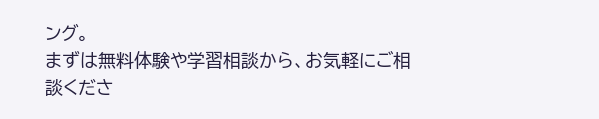ング。
まずは無料体験や学習相談から、お気軽にご相談くださ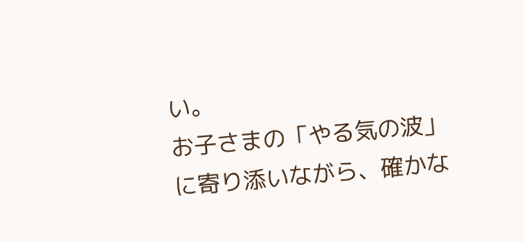い。
お子さまの「やる気の波」に寄り添いながら、確かな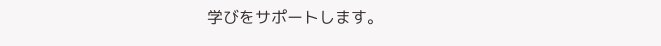学びをサポートします。